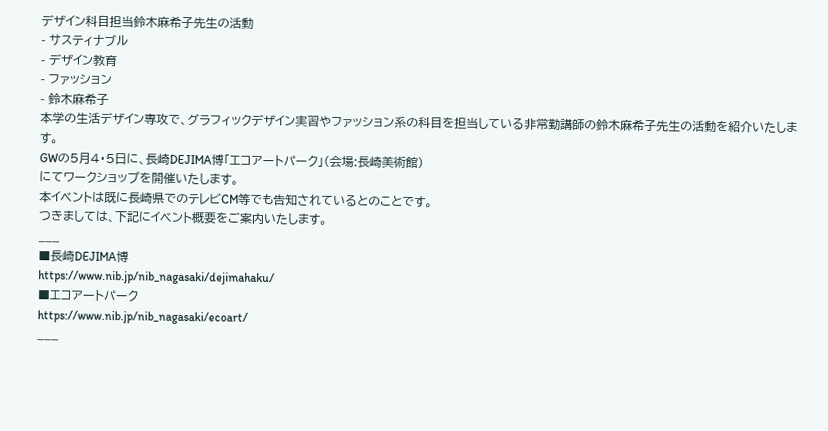デザイン科目担当鈴木麻希子先生の活動
- サスティナブル
- デザイン教育
- ファッション
- 鈴木麻希子
本学の生活デザイン専攻で、グラフィックデザイン実習やファッション系の科目を担当している非常勤講師の鈴木麻希子先生の活動を紹介いたします。
GWの5月4・5日に、長崎DEJIMA博「エコアートパーク」(会場:長崎美術館)
にてワークショップを開催いたします。
本イベントは既に長崎県でのテレビCM等でも告知されているとのことです。
つきましては、下記にイベント概要をご案内いたします。
___
■長崎DEJIMA博
https://www.nib.jp/nib_nagasaki/dejimahaku/
■エコアートパーク
https://www.nib.jp/nib_nagasaki/ecoart/
___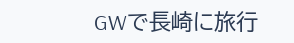GWで長崎に旅行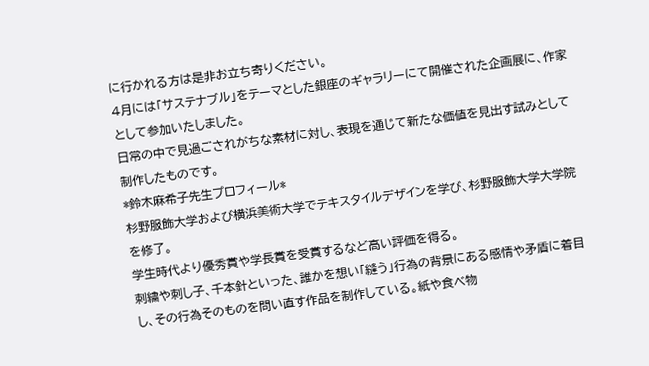に行かれる方は是非お立ち寄りください。
4月には「サステナブル」をテーマとした銀座のギャラリーにて開催された企画展に、作家として参加いたしました。
日常の中で見過ごされがちな素材に対し、表現を通じて新たな価値を見出す試みとして制作したものです。
*鈴木麻希子先生プロフィール*
杉野服飾大学および横浜美術大学でテキスタイルデザインを学び、杉野服飾大学大学院を修了。
学生時代より優秀賞や学長賞を受賞するなど高い評価を得る。
刺繍や刺し子、千本針といった、誰かを想い「縫う」行為の背景にある感情や矛盾に着目し、その行為そのものを問い直す作品を制作している。紙や食べ物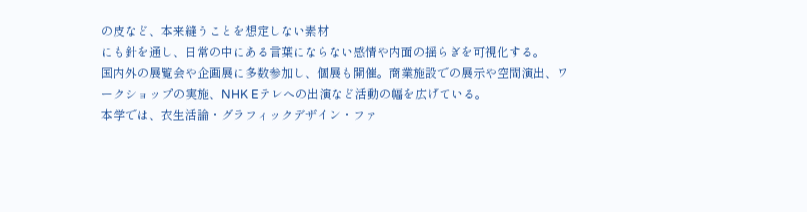の皮など、本来縫うことを想定しない素材
にも針を通し、日常の中にある言葉にならない感情や内面の揺らぎを可視化する。
国内外の展覧会や企画展に多数参加し、個展も開催。商業施設での展示や空間演出、ワークショップの実施、NHK Eテレへの出演など活動の幅を広げている。
本学では、衣生活論・グラフィックデザイン・ファ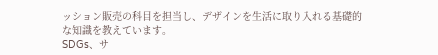ッション販売の科目を担当し、デザインを生活に取り入れる基礎的な知識を教えています。
SDGs、サ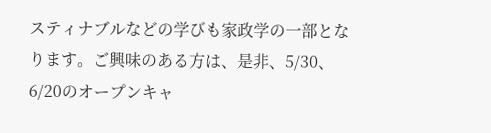スティナブルなどの学びも家政学の一部となります。ご興味のある方は、是非、5/30、6/20のオープンキャ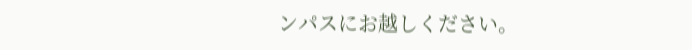ンパスにお越しください。